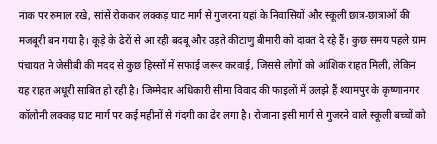नाक पर रुमाल रखे, सांसें रोककर लक्कड़ घाट मार्ग से गुजरना यहां के निवासियों और स्कूली छात्र-छात्राओं की मजबूरी बन गया है। कूड़े के ढेरों से आ रही बदबू और उड़ते कीटाणु बीमारी को दावत दे रहे हैं। कुछ समय पहले ग्राम पंचायत ने जेसीबी की मदद से कुछ हिस्सों में सफाई जरूर करवाई, जिससे लोगों को आंशिक राहत मिली, लेकिन यह राहत अधूरी साबित हो रही है। जिम्मेदार अधिकारी सीमा विवाद की फाइलों में उलझे हैं श्यामपुर के कृष्णानगर कॉलोनी लक्कड़ घाट मार्ग पर कई महीनों से गंदगी का ढेर लगा है। रोजाना इसी मार्ग से गुजरने वाले स्कूली बच्चों को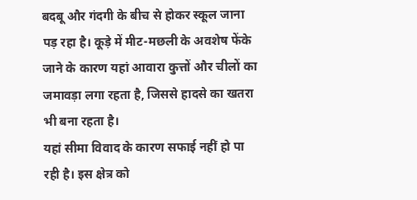बदबू और गंदगी के बीच से होकर स्कूल जाना पड़ रहा है। कूड़े में मीट-मछली के अवशेष फेंके जाने के कारण यहां आवारा कुत्तों और चीलों का जमावड़ा लगा रहता है, जिससे हादसे का खतरा भी बना रहता है।
यहां सीमा विवाद के कारण सफाई नहीं हो पा रही है। इस क्षेत्र को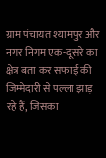ग्राम पंचायत श्यामपुर और नगर निगम एक-दूसरे का क्षेत्र बता कर सफाई की जिम्मेदारी से पल्ला झाड़ रहे हैं, जिसका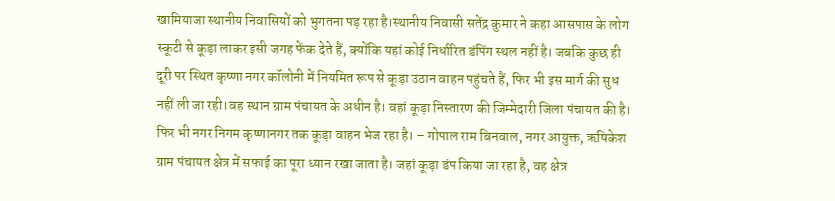खामियाजा स्थानीय निवासियों को भुगतना पड़ रहा है।स्थानीय निवासी सतेंद्र कुमार ने कहा आसपास के लोग स्कूटी से कूड़ा लाकर इसी जगह फेंक देते हैं, क्योंकि यहां कोई निर्धारित डंपिंग स्थल नहीं है। जबकि कुछ ही दूरी पर स्थित कृष्णा नगर कॉलोनी में नियमित रूप से कूड़ा उठान वाहन पहुंचते हैं, फिर भी इस मार्ग की सुध नहीं ली जा रही।वह स्थान ग्राम पंचायत के अधीन है। वहां कूड़ा निस्तारण की जिम्मेदारी जिला पंचायत की है। फिर भी नगर निगम कृष्णानगर तक कूड़ा वाहन भेज रहा है। – गोपाल राम बिनवाल, नगर आयुक्त, ऋषिकेश
ग्राम पंचायत क्षेत्र में सफाई का पूरा ध्यान रखा जाता है। जहां कूड़ा डंप किया जा रहा है, वह क्षेत्र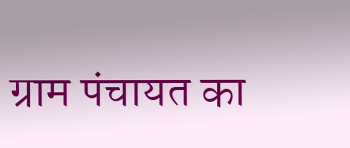ग्राम पंचायत का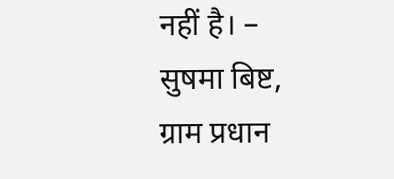नहीं है। – सुषमा बिष्ट, ग्राम प्रधान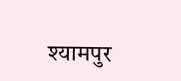श्यामपुर